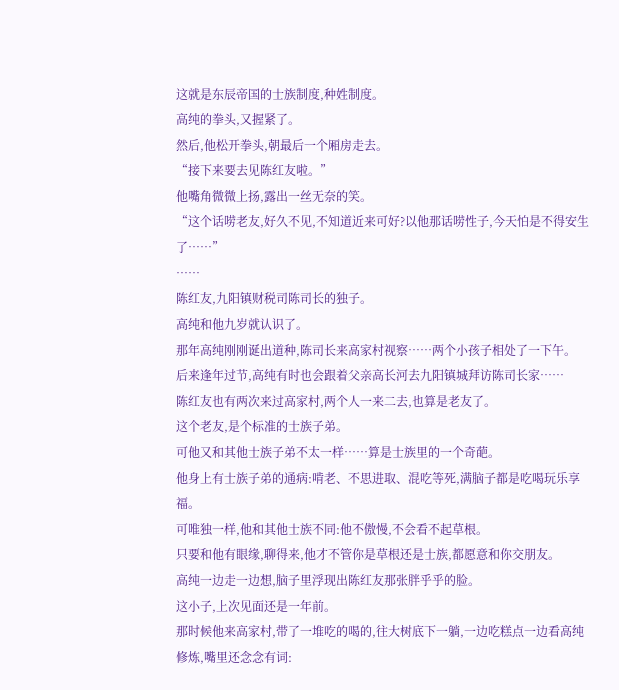这就是东辰帝国的士族制度,种姓制度。
高纯的拳头,又握紧了。
然后,他松开拳头,朝最后一个厢房走去。
“接下来要去见陈红友啦。”
他嘴角微微上扬,露出一丝无奈的笑。
“这个话唠老友,好久不见,不知道近来可好?以他那话唠性子,今天怕是不得安生了……”
……
陈红友,九阳镇财税司陈司长的独子。
高纯和他九岁就认识了。
那年高纯刚刚诞出道种,陈司长来高家村视察……两个小孩子相处了一下午。
后来逢年过节,高纯有时也会跟着父亲高长河去九阳镇城拜访陈司长家……
陈红友也有两次来过高家村,两个人一来二去,也算是老友了。
这个老友,是个标准的士族子弟。
可他又和其他士族子弟不太一样……算是士族里的一个奇葩。
他身上有士族子弟的通病:啃老、不思进取、混吃等死,满脑子都是吃喝玩乐享福。
可唯独一样,他和其他士族不同:他不傲慢,不会看不起草根。
只要和他有眼缘,聊得来,他才不管你是草根还是士族,都愿意和你交朋友。
高纯一边走一边想,脑子里浮现出陈红友那张胖乎乎的脸。
这小子,上次见面还是一年前。
那时候他来高家村,带了一堆吃的喝的,往大树底下一躺,一边吃糕点一边看高纯修炼,嘴里还念念有词: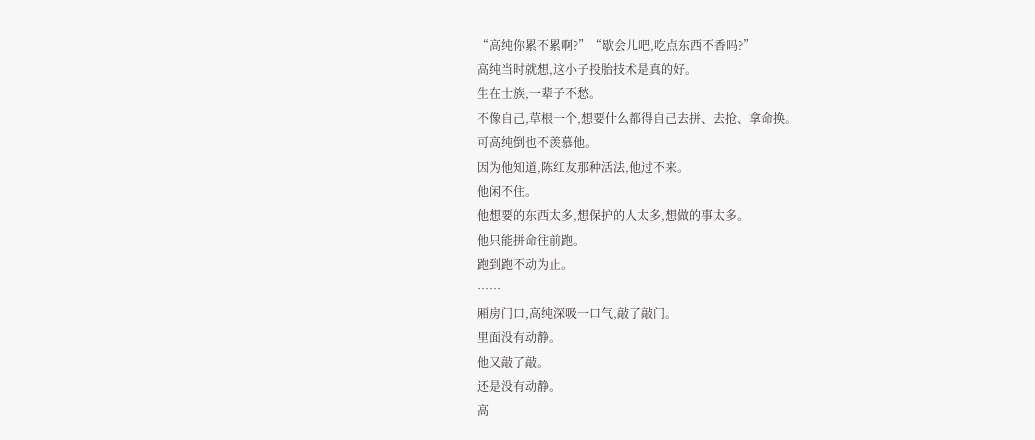“高纯你累不累啊?”“歇会儿吧,吃点东西不香吗?”
高纯当时就想,这小子投胎技术是真的好。
生在士族,一辈子不愁。
不像自己,草根一个,想要什么都得自己去拼、去抢、拿命换。
可高纯倒也不羡慕他。
因为他知道,陈红友那种活法,他过不来。
他闲不住。
他想要的东西太多,想保护的人太多,想做的事太多。
他只能拼命往前跑。
跑到跑不动为止。
……
厢房门口,高纯深吸一口气,敲了敲门。
里面没有动静。
他又敲了敲。
还是没有动静。
高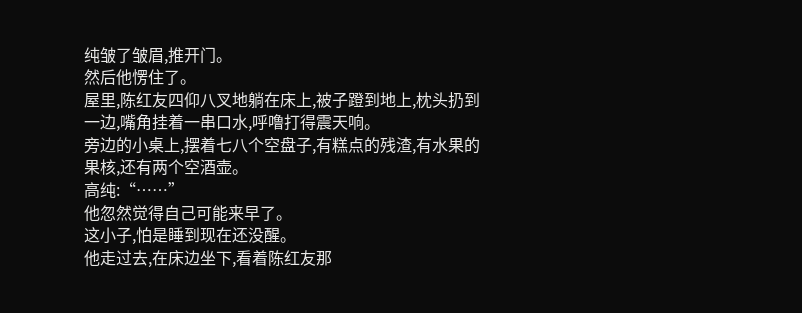纯皱了皱眉,推开门。
然后他愣住了。
屋里,陈红友四仰八叉地躺在床上,被子蹬到地上,枕头扔到一边,嘴角挂着一串口水,呼噜打得震天响。
旁边的小桌上,摆着七八个空盘子,有糕点的残渣,有水果的果核,还有两个空酒壶。
高纯:“……”
他忽然觉得自己可能来早了。
这小子,怕是睡到现在还没醒。
他走过去,在床边坐下,看着陈红友那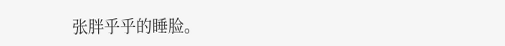张胖乎乎的睡脸。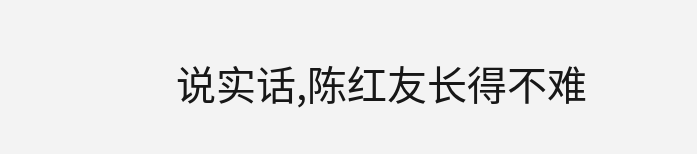说实话,陈红友长得不难